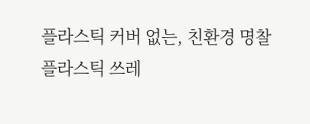플라스틱 커버 없는, 친환경 명찰
플라스틱 쓰레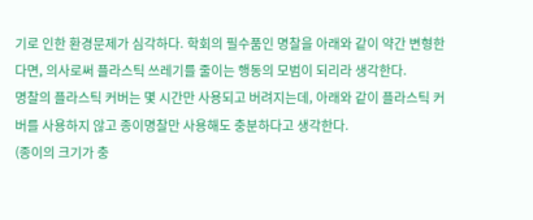기로 인한 환경문제가 심각하다. 학회의 필수품인 명찰을 아래와 같이 약간 변형한다면, 의사로써 플라스틱 쓰레기를 줄이는 행동의 모범이 되리라 생각한다.
명찰의 플라스틱 커버는 몇 시간만 사용되고 버려지는데, 아래와 같이 플라스틱 커버를 사용하지 않고 종이명찰만 사용해도 충분하다고 생각한다.
(종이의 크기가 충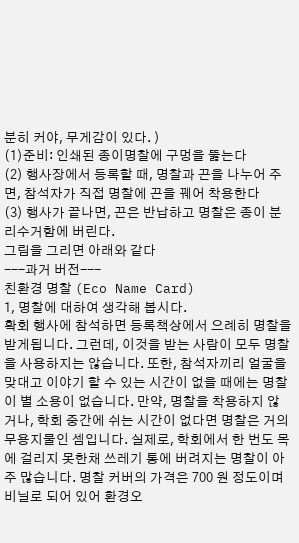분히 커야, 무게감이 있다. )
(1)준비: 인쇄된 종이명찰에 구멍을 뚫는다
(2) 행사장에서 등록할 때, 명찰과 끈을 나누어 주면, 참석자가 직접 명찰에 끈을 꿰어 착용한다
(3) 행사가 끝나면, 끈은 반납하고 명찰은 종이 분리수거함에 버린다.
그림을 그리면 아래와 같다
---과거 버전---
친환경 명찰 (Eco Name Card)
1, 명찰에 대하여 생각해 봅시다.
확회 행사에 참석하면 등록책상에서 으례히 명찰을 받게됩니다. 그런데, 이것을 받는 사람이 모두 명찰을 사용하지는 않습니다. 또한, 참석자끼리 얼굴을 맞대고 이야기 할 수 있는 시간이 없을 때에는 명찰이 별 소용이 없습니다. 만약, 명찰을 착용하지 않거나, 학회 중간에 쉬는 시간이 없다면 명찰은 거의 무용지물인 셈입니다. 실제로, 학회에서 한 번도 목에 걸리지 못한채 쓰레기 통에 버려지는 명찰이 아주 많습니다. 명찰 커버의 가격은 700 원 정도이며 비닐로 되어 있어 환경오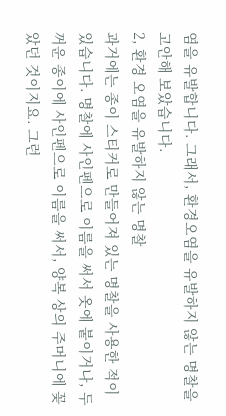염을 유발합니다. 그래서, 환경오염을 유발하지 않는 명찰을 고안해 보았습니다.
2, 환경 오염을 유발하지 않는 명찰
과거에는 종이 스티커로 만들어져 있는 명찰을 사용한 적이 있습니다. 명찰에 사인펜으로 이름을 써서 옷에 붙이거나, 두꺼운 종이에 사인펜으로 이름을 써서, 양복 상의 주머니에 꽂았던 것이지요. 그런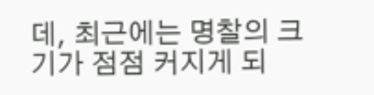데, 최근에는 명찰의 크기가 점점 커지게 되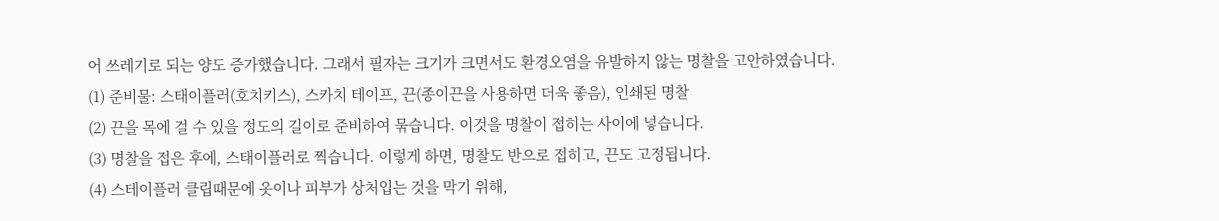어 쓰레기로 되는 양도 증가했습니다. 그래서 필자는 크기가 크면서도 환경오염을 유발하지 않는 명찰을 고안하였습니다.
(1) 준비물: 스태이플러(호치키스), 스카치 테이프, 끈(종이끈을 사용하면 더욱 좋음), 인쇄된 명찰
(2) 끈을 목에 걸 수 있을 정도의 길이로 준비하여 묶습니다. 이것을 명찰이 접히는 사이에 넣습니다.
(3) 명찰을 접은 후에, 스태이플러로 찍습니다. 이렇게 하면, 명찰도 반으로 접히고, 끈도 고정됩니다.
(4) 스테이플러 클립때문에 옷이나 피부가 상처입는 것을 막기 위해,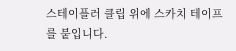스테이플러 클립 위에 스카치 테이프를 붙입니다.